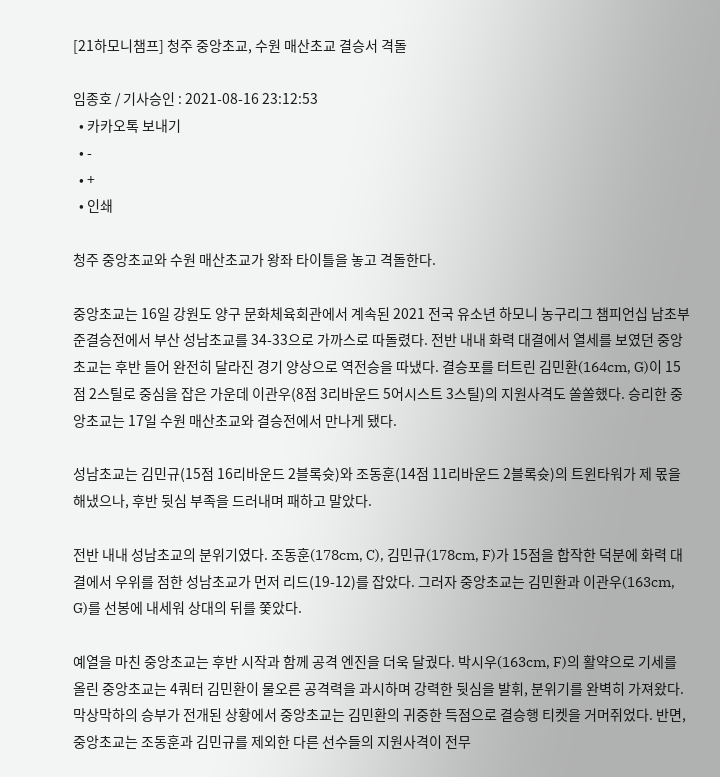[21하모니챔프] 청주 중앙초교, 수원 매산초교 결승서 격돌

임종호 / 기사승인 : 2021-08-16 23:12:53
  • 카카오톡 보내기
  • -
  • +
  • 인쇄

청주 중앙초교와 수원 매산초교가 왕좌 타이틀을 놓고 격돌한다.

중앙초교는 16일 강원도 양구 문화체육회관에서 계속된 2021 전국 유소년 하모니 농구리그 챔피언십 남초부 준결승전에서 부산 성남초교를 34-33으로 가까스로 따돌렸다. 전반 내내 화력 대결에서 열세를 보였던 중앙초교는 후반 들어 완전히 달라진 경기 양상으로 역전승을 따냈다. 결승포를 터트린 김민환(164cm, G)이 15점 2스틸로 중심을 잡은 가운데 이관우(8점 3리바운드 5어시스트 3스틸)의 지원사격도 쏠쏠했다. 승리한 중앙초교는 17일 수원 매산초교와 결승전에서 만나게 됐다.

성남초교는 김민규(15점 16리바운드 2블록슛)와 조동훈(14점 11리바운드 2블록슛)의 트윈타워가 제 몫을 해냈으나, 후반 뒷심 부족을 드러내며 패하고 말았다.

전반 내내 성남초교의 분위기였다. 조동훈(178cm, C), 김민규(178cm, F)가 15점을 합작한 덕분에 화력 대결에서 우위를 점한 성남초교가 먼저 리드(19-12)를 잡았다. 그러자 중앙초교는 김민환과 이관우(163cm, G)를 선봉에 내세워 상대의 뒤를 쫓았다.

예열을 마친 중앙초교는 후반 시작과 함께 공격 엔진을 더욱 달궜다. 박시우(163cm, F)의 활약으로 기세를 올린 중앙초교는 4쿼터 김민환이 물오른 공격력을 과시하며 강력한 뒷심을 발휘, 분위기를 완벽히 가져왔다. 막상막하의 승부가 전개된 상황에서 중앙초교는 김민환의 귀중한 득점으로 결승행 티켓을 거머쥐었다. 반면, 중앙초교는 조동훈과 김민규를 제외한 다른 선수들의 지원사격이 전무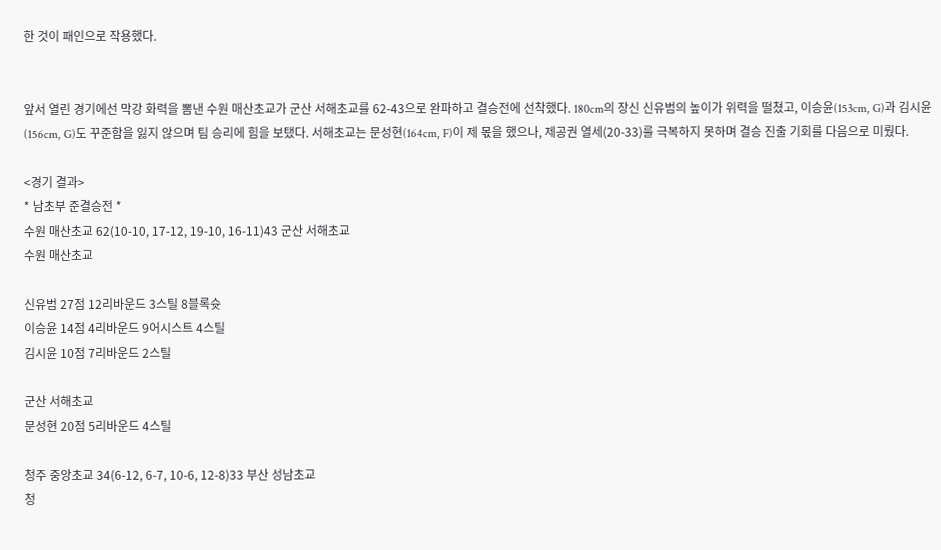한 것이 패인으로 작용했다.


앞서 열린 경기에선 막강 화력을 뽐낸 수원 매산초교가 군산 서해초교를 62-43으로 완파하고 결승전에 선착했다. 180cm의 장신 신유범의 높이가 위력을 떨쳤고, 이승윤(153cm, G)과 김시윤(156cm, G)도 꾸준함을 잃지 않으며 팀 승리에 힘을 보탰다. 서해초교는 문성현(164cm, F)이 제 몫을 했으나, 제공권 열세(20-33)를 극복하지 못하며 결승 진출 기회를 다음으로 미뤘다.

<경기 결과>
* 남초부 준결승전 *
수원 매산초교 62(10-10, 17-12, 19-10, 16-11)43 군산 서해초교
수원 매산초교

신유범 27점 12리바운드 3스틸 8블록슛
이승윤 14점 4리바운드 9어시스트 4스틸
김시윤 10점 7리바운드 2스틸

군산 서해초교
문성현 20점 5리바운드 4스틸

청주 중앙초교 34(6-12, 6-7, 10-6, 12-8)33 부산 성남초교
청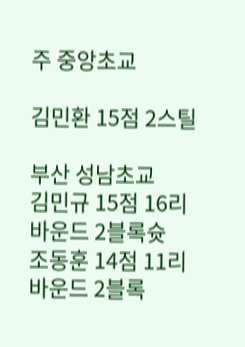주 중앙초교

김민환 15점 2스틸

부산 성남초교
김민규 15점 16리바운드 2블록슛
조동훈 14점 11리바운드 2블록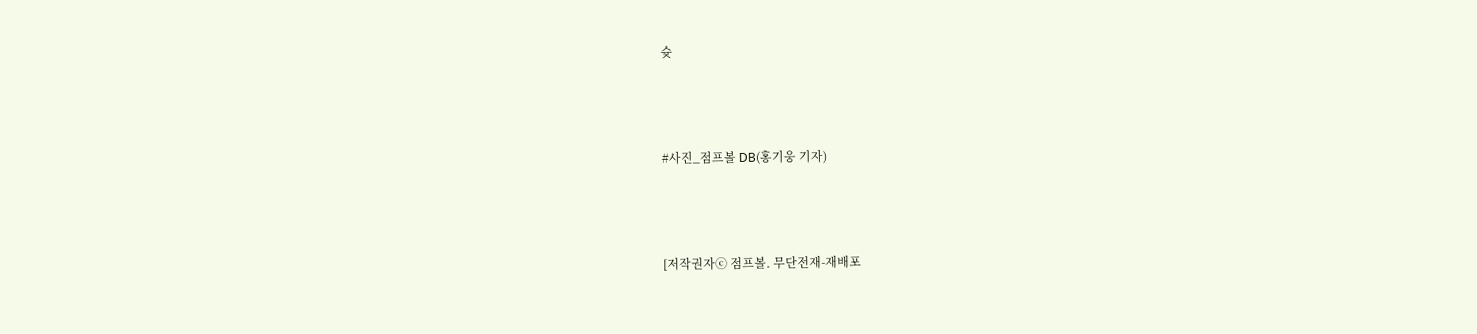슛



#사진_점프볼 DB(홍기웅 기자)



[저작권자ⓒ 점프볼. 무단전재-재배포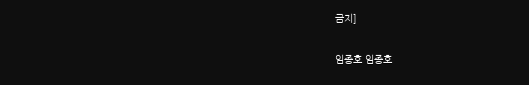금지]

임종호 임종호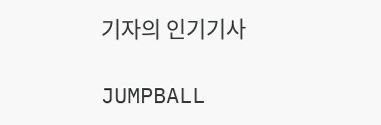기자의 인기기사

JUMPBALL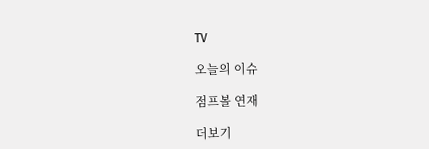TV

오늘의 이슈

점프볼 연재

더보기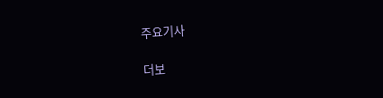주요기사

더보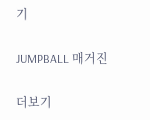기

JUMPBALL 매거진

더보기